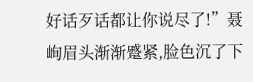好话歹话都让你说尽了!”聂峋眉头渐渐蹙紧,脸色沉了下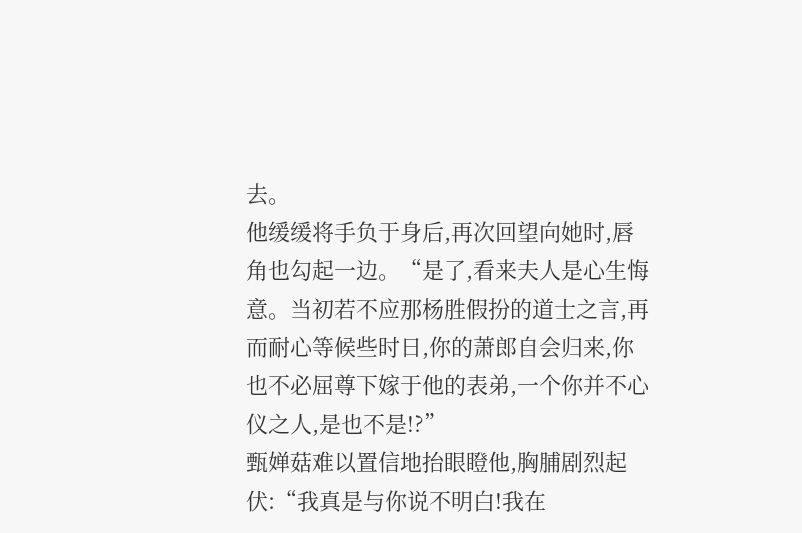去。
他缓缓将手负于身后,再次回望向她时,唇角也勾起一边。“是了,看来夫人是心生悔意。当初若不应那杨胜假扮的道士之言,再而耐心等候些时日,你的萧郎自会归来,你也不必屈尊下嫁于他的表弟,一个你并不心仪之人,是也不是!?”
甄婵菇难以置信地抬眼瞪他,胸脯剧烈起伏:“我真是与你说不明白!我在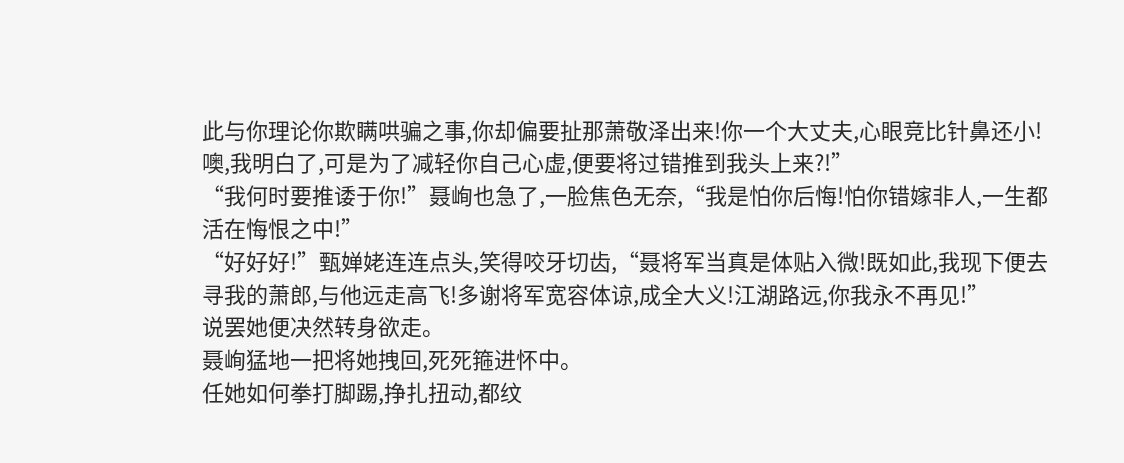此与你理论你欺瞒哄骗之事,你却偏要扯那萧敬泽出来!你一个大丈夫,心眼竞比针鼻还小!噢,我明白了,可是为了减轻你自己心虚,便要将过错推到我头上来?!”
“我何时要推诿于你!”聂峋也急了,一脸焦色无奈,“我是怕你后悔!怕你错嫁非人,一生都活在悔恨之中!”
“好好好!”甄婵姥连连点头,笑得咬牙切齿,“聂将军当真是体贴入微!既如此,我现下便去寻我的萧郎,与他远走高飞!多谢将军宽容体谅,成全大义!江湖路远,你我永不再见!”
说罢她便决然转身欲走。
聂峋猛地一把将她拽回,死死箍进怀中。
任她如何拳打脚踢,挣扎扭动,都纹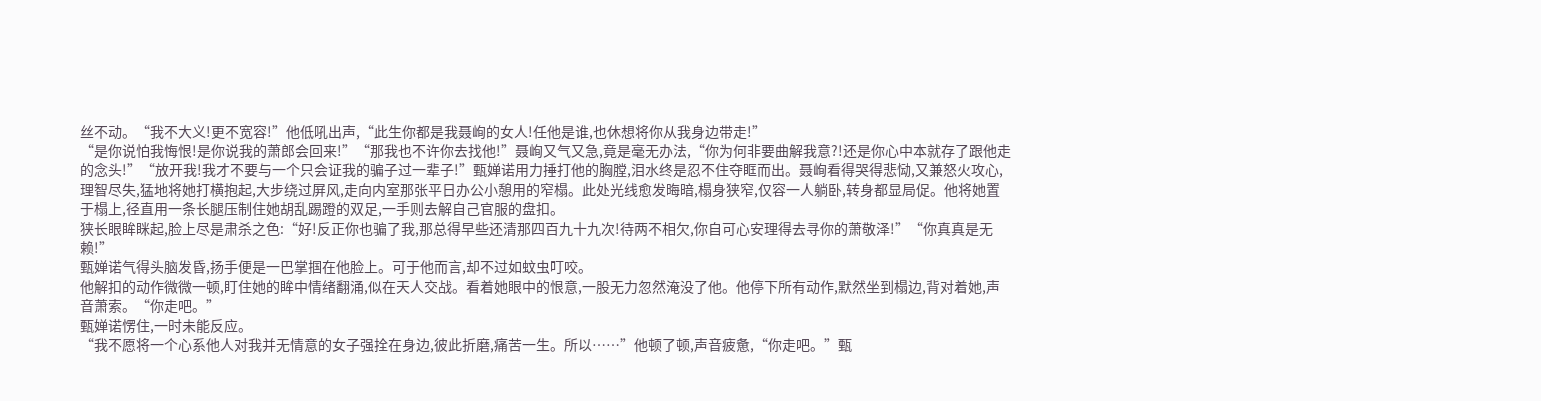丝不动。“我不大义!更不宽容!”他低吼出声,“此生你都是我聂峋的女人!任他是谁,也休想将你从我身边带走!”
“是你说怕我悔恨!是你说我的萧郎会回来!”“那我也不许你去找他!”聂峋又气又急,竟是毫无办法,“你为何非要曲解我意?!还是你心中本就存了跟他走的念头!”“放开我!我才不要与一个只会证我的骗子过一辈子!”甄婵诺用力捶打他的胸膛,泪水终是忍不住夺眶而出。聂峋看得哭得悲恸,又兼怒火攻心,理智尽失,猛地将她打横抱起,大步绕过屏风,走向内室那张平日办公小憩用的窄榻。此处光线愈发晦暗,榻身狭窄,仅容一人躺卧,转身都显局促。他将她置于榻上,径直用一条长腿压制住她胡乱踢蹬的双足,一手则去解自己官服的盘扣。
狭长眼眸眯起,脸上尽是肃杀之色:“好!反正你也骗了我,那总得早些还清那四百九十九次!待两不相欠,你自可心安理得去寻你的萧敬泽!”“你真真是无赖!”
甄婵诺气得头脑发昏,扬手便是一巴掌掴在他脸上。可于他而言,却不过如蚊虫叮咬。
他解扣的动作微微一顿,盯住她的眸中情绪翻涌,似在天人交战。看着她眼中的恨意,一股无力忽然淹没了他。他停下所有动作,默然坐到榻边,背对着她,声音萧索。“你走吧。”
甄婵诺愣住,一时未能反应。
“我不愿将一个心系他人对我并无情意的女子强拴在身边,彼此折磨,痛苦一生。所以……”他顿了顿,声音疲惫,“你走吧。”甄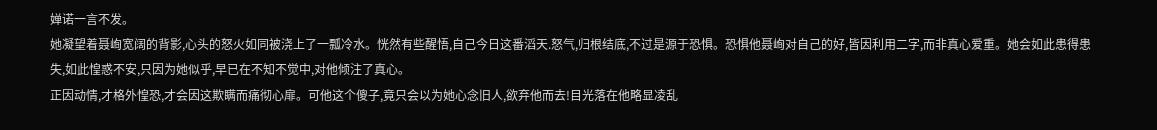婵诺一言不发。
她凝望着聂峋宽阔的背影,心头的怒火如同被浇上了一瓢冷水。恍然有些醒悟,自己今日这番滔天.怒气,归根结底,不过是源于恐惧。恐惧他聂峋对自己的好,皆因利用二字,而非真心爱重。她会如此患得患失,如此惶惑不安,只因为她似乎,早已在不知不觉中,对他倾注了真心。
正因动情,才格外惶恐,才会因这欺瞒而痛彻心扉。可他这个傻子,竟只会以为她心念旧人,欲弃他而去!目光落在他略显凌乱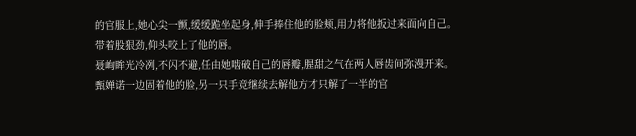的官服上,她心尖一颤,缓缓跪坐起身,伸手捧住他的脸颊,用力将他扳过来面向自己。
带着股狠劲,仰头咬上了他的唇。
聂峋眸光冷冽,不闪不避,任由她啮破自己的唇瓣,腥甜之气在两人唇齿间弥漫开来。
甄婵诺一边固着他的脸,另一只手竞继续去解他方才只解了一半的官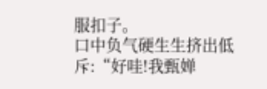服扣子。
口中负气硬生生挤出低斥:“好哇!我甄婵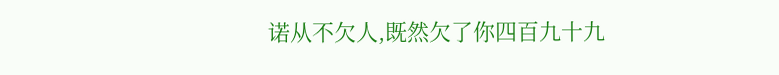诺从不欠人,既然欠了你四百九十九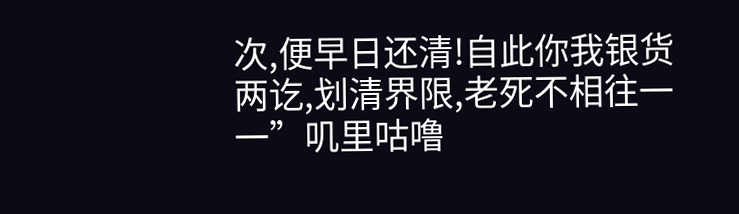次,便早日还清!自此你我银货两讫,划清界限,老死不相往一一”叽里咕噜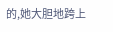的,她大胆地跨上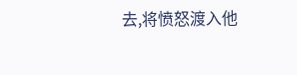去,将愤怒渡入他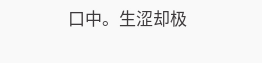口中。生涩却极